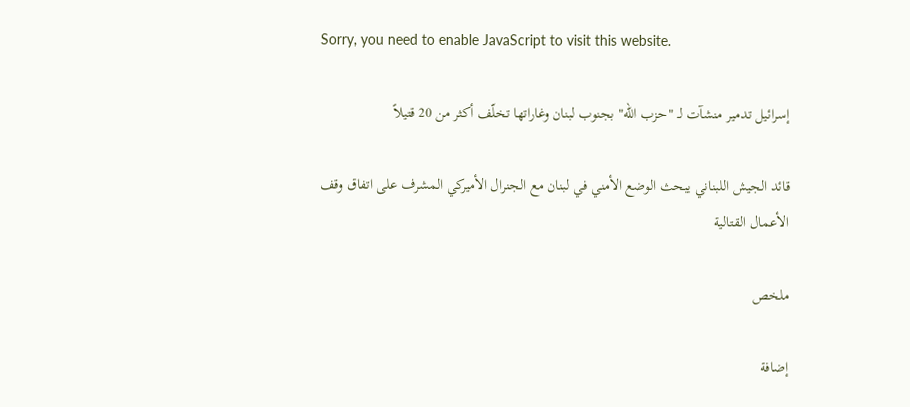Sorry, you need to enable JavaScript to visit this website.

إسرائيل تدمير منشآت لـ "حزب الله" بجنوب لبنان وغاراتها تخلّف أكثر من 20 قتيلاً

قائد الجيش اللبناني يبحث الوضع الأمني في لبنان مع الجنرال الأميركي المشرف على اتفاق وقف الأعمال القتالية

ملخص

إضافة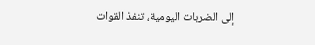إلى الضربات اليومية، تنفذ القوات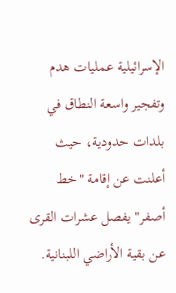الإسرائيلية عمليات هدم وتفجير واسعة النطاق في بلدات حدودية، حيث أعلنت عن إقامة "خط أصفر" يفصل عشرات القرى عن بقية الأراضي اللبنانية.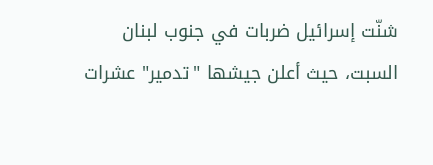شنّت إسرائيل ضربات في جنوب لبنان السبت، حيث أعلن جيشها "تدمير" عشرات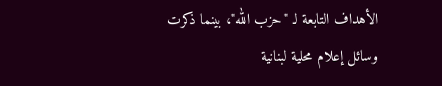الأهداف التابعة لـ "حزب الله"، بينما ذكرت وسائل إعلام محلية لبنانية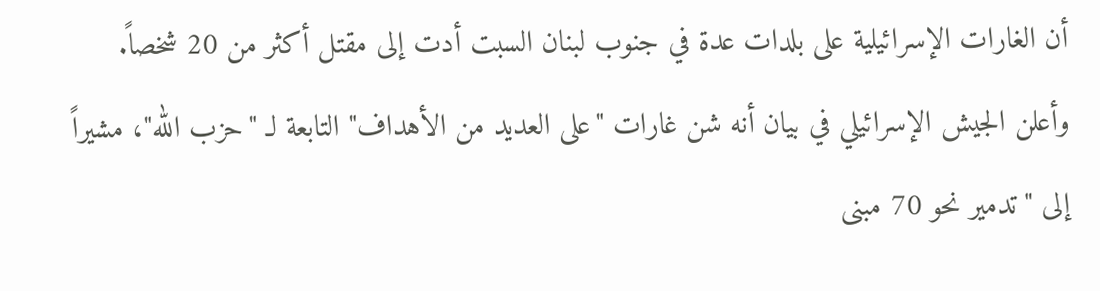أن الغارات الإسرائيلية على بلدات عدة في جنوب لبنان السبت أدت إلى مقتل أكثر من 20 شخصاً.
وأعلن الجيش الإسرائيلي في بيان أنه شن غارات "على العديد من الأهداف" التابعة لـ "حزب الله"، مشيراً إلى "تدمير نحو 70 مبنى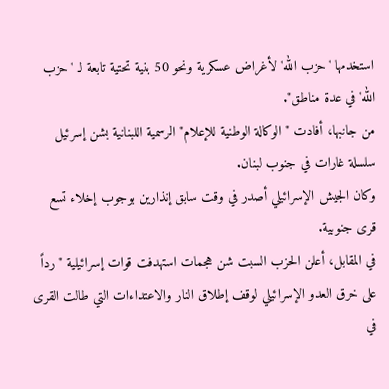استخدمها 'حزب الله' لأغراض عسكرية ونحو 50 بنية تحتية تابعة لـ 'حزب الله' في عدة مناطق".
من جانبها، أفادت "الوكالة الوطنية للإعلام" الرسمية اللبنانية بشن إسرئيل سلسلة غارات في جنوب لبنان.
وكان الجيش الإسرائيلي أصدر في وقت سابق إنذارين بوجوب إخلاء تسع قرى جنوبية.
في المقابل، أعلن الحزب السبت شن هجمات استهدفت قوات إسرائيلية "رداً على خرق العدو الإسرائيلي لوقف إطلاق النار والاعتداءات التي طالت القرى في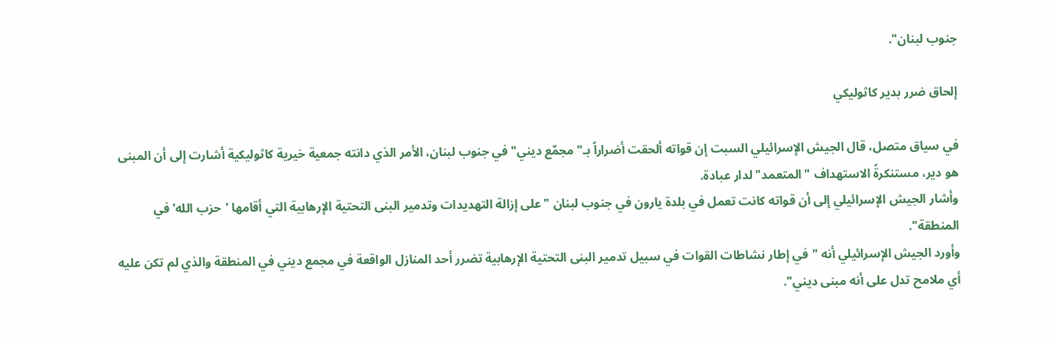جنوب لبنان".

إلحاق ضرر بدير كاثوليكي

في سياق متصل، قال الجيش الإسرائيلي السبت إن قواته ألحقت أضراراً بـ"مجمّع ديني" في جنوب لبنان، الأمر الذي دانته جمعية خيرية كاثوليكية أشارت إلى أن المبنى هو دير، مستنكرةً الاستهداف "المتعمد" لدار عبادة.
وأشار الجيش الإسرائيلي إلى أن قواته كانت تعمل في بلدة يارون في جنوب لبنان "على إزالة التهديدات وتدمير البنى التحتية الإرهابية التي أقامها 'حزب الله' في المنطقة".
وأورد الجيش الإسرائيلي أنه "في إطار نشاطات القوات في سبيل تدمير البنى التحتية الإرهابية تضرر أحد المنازل الواقعة في مجمع ديني في المنطقة والذي لم تكن عليه أي ملامح تدل على أنه مبنى ديني".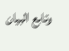وتابع البيان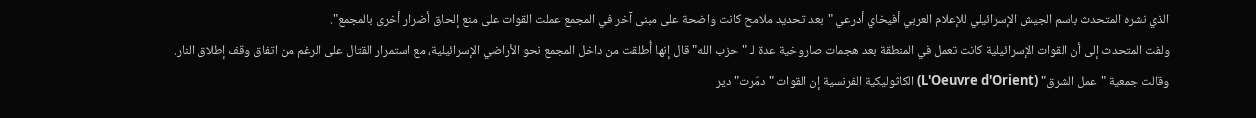الذي نشره المتحدث باسم الجيش الإسرائيلي للإعلام العربي أفيخاي أدرعي "بعد تحديد ملامح كانت واضحة على مبنى آخر في المجمع عملت القوات على منع إلحاق أضرار أخرى بالمجمع".
ولفت المتحدث إلى أن القوات الإسرائيلية كانت تعمل في المنطقة بعد هجمات صاروخية عدة لـ "حزب الله" قال إنها أُطلقت من داخل المجمع نحو الأراضي الإسرائيلية، مع استمرار القتال على الرغم من اتفاق وقف إطلاق النار.
وقالت جمعية "عمل الشرق" (L'Oeuvre d'Orient) الكاثوليكية الفرنسية إن القوات "دمّرت" دير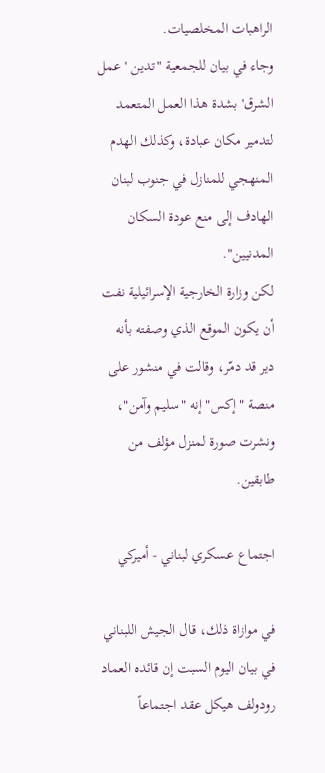الراهبات المخلصيات.
وجاء في بيان للجمعية "تدين 'عمل الشرق' بشدة هذا العمل المتعمد لتدمير مكان عبادة، وكذلك الهدم المنهجي للمنازل في جنوب لبنان الهادف إلى منع عودة السكان المدنيين".
لكن وزارة الخارجية الإسرائيلية نفت أن يكون الموقع الذي وصفته بأنه دير قد دمّر، وقالت في منشور على منصة "إكس" إنه "سليم وآمن"، ونشرت صورة لمنزل مؤلف من طابقين.

اجتماع عسكري لبناني - أميركي

في موازاة ذلك، قال الجيش اللبناني في بيان اليوم السبت إن قائده العماد رودولف هيكل ‌عقد ‌اجتماعاً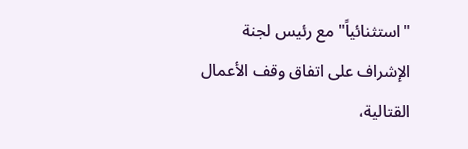"استثنائياً" مع رئيس ‌لجنة الإشراف على اتفاق وقف الأعمال القتالية،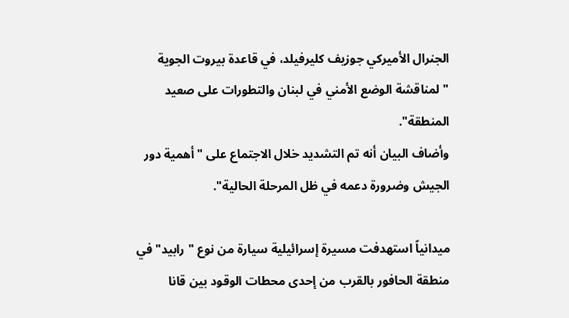الجنرال الأميركي جوزيف كليرفيلد، في قاعدة بيروت ‌الجوية "لمناقشة ‌الوضع الأمني في ‌لبنان ‌والتطورات على صعيد المنطقة".
وأضاف البيان أنه ‌تم التشديد خلال الاجتماع على "أهمية دور الجيش وضرورة دعمه في ظل المرحلة الحالية".

ميدانياً استهدفت مسيرة إسرائيلية سيارة من نوع "رابيد" في منطقة الحافور بالقرب من إحدى محطات الوقود بين قانا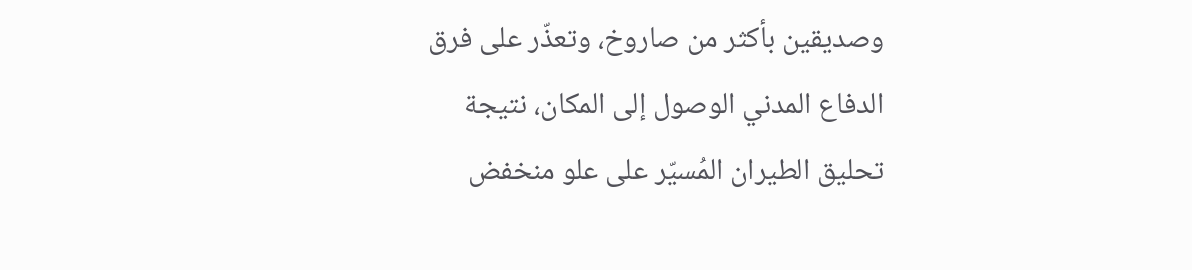وصديقين بأكثر من صاروخ، وتعذّر على فرق الدفاع المدني الوصول إلى المكان، نتيجة تحليق الطيران المُسيّر على علو منخفض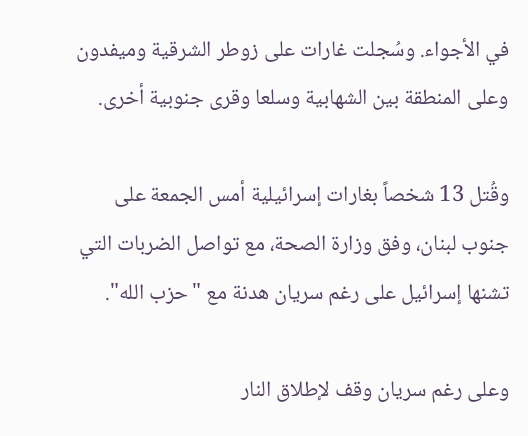في الأجواء. وسُجلت غارات على زوطر الشرقية وميفدون وعلى المنطقة بين الشهابية وسلعا وقرى جنوبية أخرى.

وقُتل 13 شخصاً بغارات إسرائيلية أمس الجمعة على جنوب لبنان، وفق وزارة الصحة، مع تواصل الضربات التي تشنها إسرائيل على رغم سريان هدنة مع "حزب الله".

وعلى رغم سريان وقف لإطلاق النار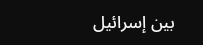بين إسرائيل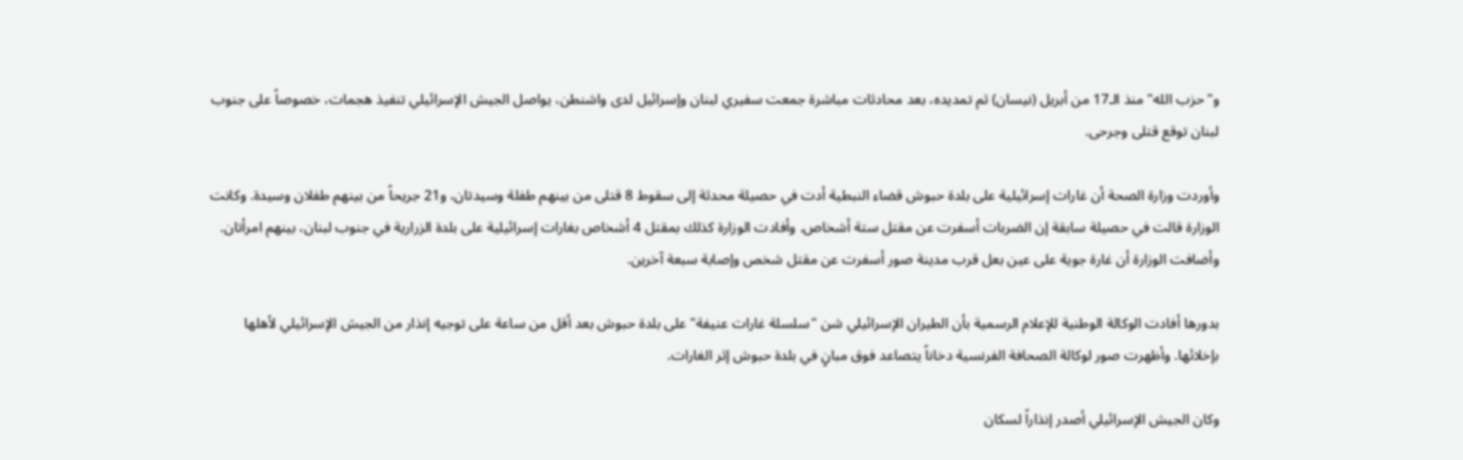و"حزب الله" منذ الـ17 من أبريل (نيسان) ثم تمديده، بعد محادثات مباشرة جمعت سفيري لبنان وإسرائيل لدى واشنطن، يواصل الجيش الإسرائيلي تنفيذ هجمات، خصوصاً على جنوب لبنان توقع قتلى وجرحى.

وأوردت وزارة الصحة أن غارات إسرائيلية على بلدة حبوش قضاء النبطية أدت في حصيلة محدثة إلى سقوط 8 قتلى من بينهم طفلة وسيدتان، و21 جريحاً من بينهم طفلان وسيدة. وكانت الوزارة قالت في حصيلة سابقة إن الضربات أسفرت عن مقتل ستة أشخاص. وأفادت الوزارة كذلك بمقتل 4 أشخاص بغارات إسرائيلية على بلدة الزرارية في جنوب لبنان، بينهم امرأتان. وأضافت الوزارة أن غارة جوية على عين بعل قرب مدينة صور أسفرت عن مقتل شخص وإصابة سبعة آخرين.

بدورها أفادت الوكالة الوطنية للإعلام الرسمية بأن الطيران الإسرائيلي شن "سلسلة غارات عنيفة" على بلدة حبوش بعد أقل من ساعة على توجيه إنذار من الجيش الإسرائيلي لأهلها بإخلائها. وأظهرت صور لوكالة الصحافة الفرنسية دخاناً يتصاعد فوق مبانٍ في بلدة حبوش إثر الغارات.

وكان الجيش الإسرائيلي أصدر إنذاراً لسكان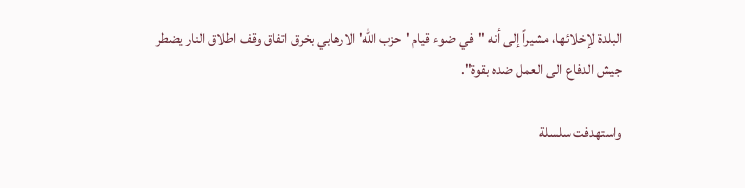البلدة لإخلائها، مشيراً إلى أنه "في ضوء قيام 'حزب الله' الارهابي بخرق اتفاق وقف اطلاق النار يضطر جيش الدفاع الى العمل ضده بقوة".

واستهدفت سلسلة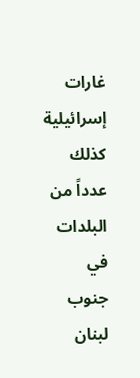غارات إسرائيلية كذلك عدداً من البلدات في جنوب لبنان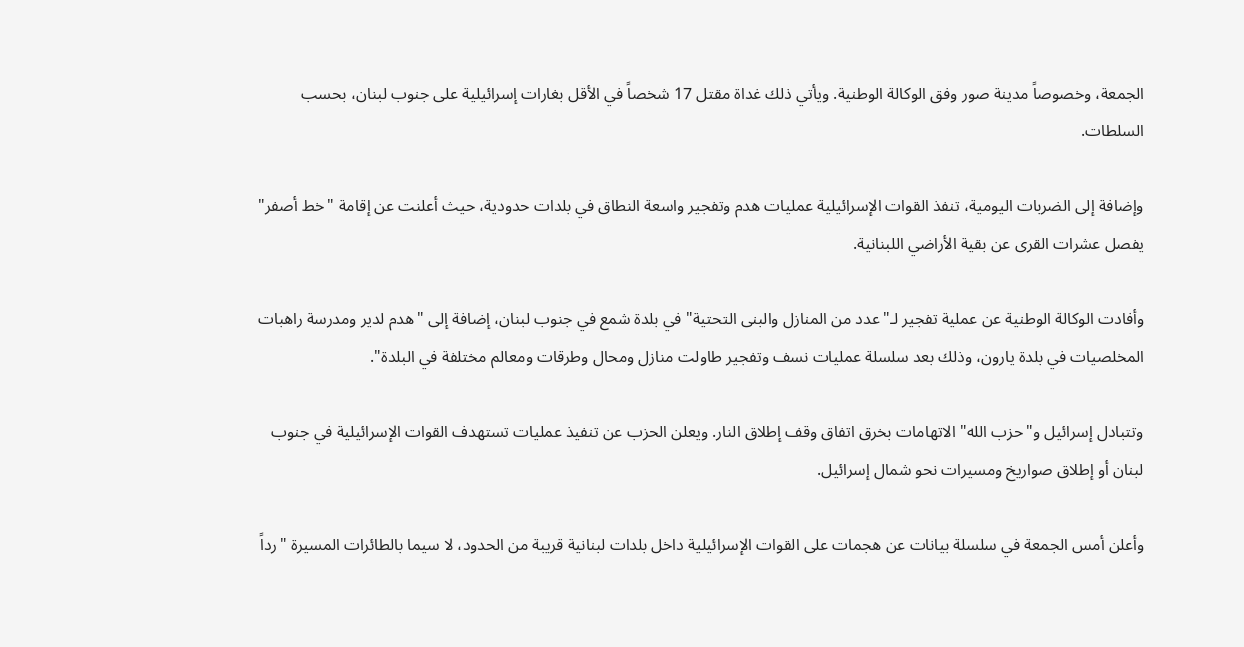الجمعة، وخصوصاً مدينة صور وفق الوكالة الوطنية. ويأتي ذلك غداة مقتل 17 شخصاً في الأقل بغارات إسرائيلية على جنوب لبنان، بحسب السلطات.

وإضافة إلى الضربات اليومية، تنفذ القوات الإسرائيلية عمليات هدم وتفجير واسعة النطاق في بلدات حدودية، حيث أعلنت عن إقامة "خط أصفر" يفصل عشرات القرى عن بقية الأراضي اللبنانية.

وأفادت الوكالة الوطنية عن عملية تفجير لـ"عدد من المنازل والبنى التحتية" في بلدة شمع في جنوب لبنان، إضافة إلى "هدم لدير ومدرسة راهبات المخلصيات في بلدة يارون، وذلك بعد سلسلة عمليات نسف وتفجير طاولت منازل ومحال وطرقات ومعالم مختلفة في البلدة".

وتتبادل إسرائيل و"حزب الله" الاتهامات بخرق اتفاق وقف إطلاق النار. ويعلن الحزب عن تنفيذ عمليات تستهدف القوات الإسرائيلية في جنوب لبنان أو إطلاق صواريخ ومسيرات نحو شمال إسرائيل.

وأعلن أمس الجمعة في سلسلة بيانات عن هجمات على القوات الإسرائيلية داخل بلدات لبنانية قريبة من الحدود، لا سيما بالطائرات المسيرة "رداً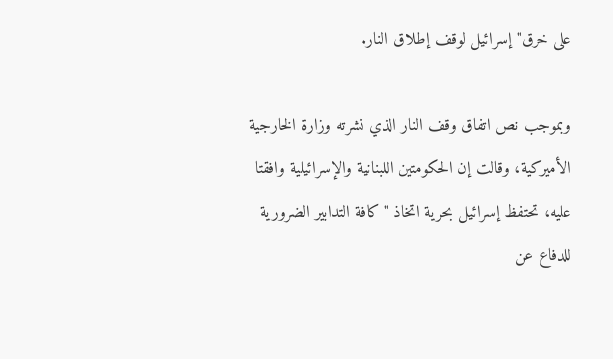على خرق" إسرائيل لوقف إطلاق النار.

وبموجب نص اتفاق وقف النار الذي نشرته وزارة الخارجية الأميركية، وقالت إن الحكومتين اللبنانية والإسرائيلية وافقتا عليه، تحتفظ إسرائيل بحرية اتخاذ "كافة التدابير الضرورية للدفاع عن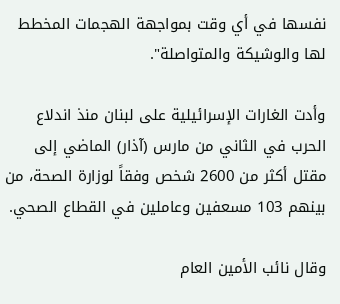نفسها في أي وقت بمواجهة الهجمات المخطط لها والوشيكة والمتواصلة".

وأدت الغارات الإسرائيلية على لبنان منذ اندلاع الحرب في الثاني من مارس (آذار) الماضي إلى مقتل أكثر من 2600 شخص وفقاً لوزارة الصحة، من بينهم 103 مسعفين وعاملين في القطاع الصحي.

وقال نائب الأمين العام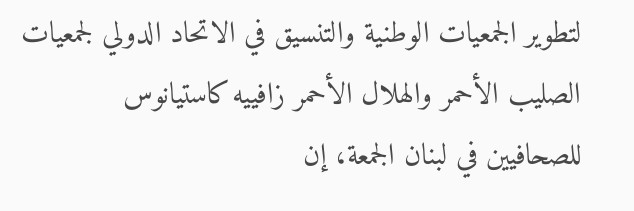لتطوير الجمعيات الوطنية والتنسيق في الاتحاد الدولي لجمعيات الصليب الأحمر والهلال الأحمر زافييه كاستيانوس للصحافيين في لبنان الجمعة، إن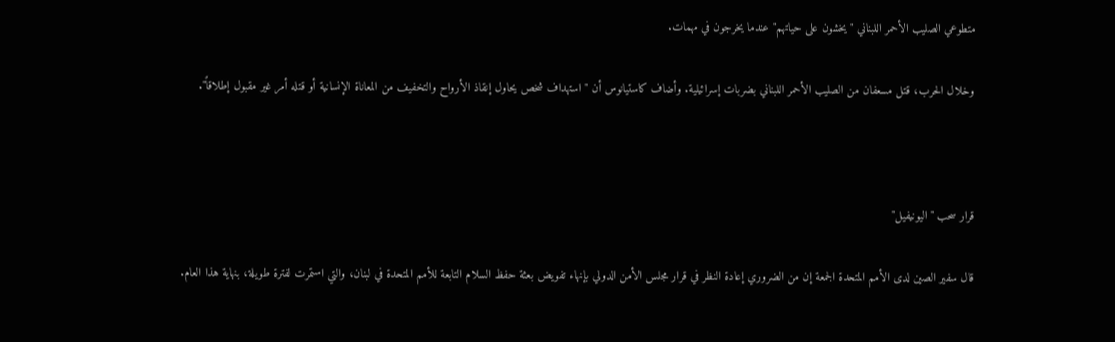متطوعي الصليب الأحمر اللبناني "يخشون على حياتهم" عندما يخرجون في مهمات.

وخلال الحرب، قتل مسعفان من الصليب الأحمر اللبناني بضربات إسرائيلية. وأضاف كاستيانوس أن "استهداف شخص يحاول إنقاذ الأرواح والتخفيف من المعاناة الإنسانية أو قتله أمر غير مقبول إطلاقاً".



قرار سحب "اليونيفيل"

قال ‌سفير الصين لدى الأمم المتحدة الجمعة إن من الضروري إعادة النظر في قرار مجلس الأمن الدولي بإنهاء تفويض بعثة حفظ السلام التابعة للأمم المتحدة في لبنان، والتي استمرت لفترة طويلة، بنهاية هذا العام.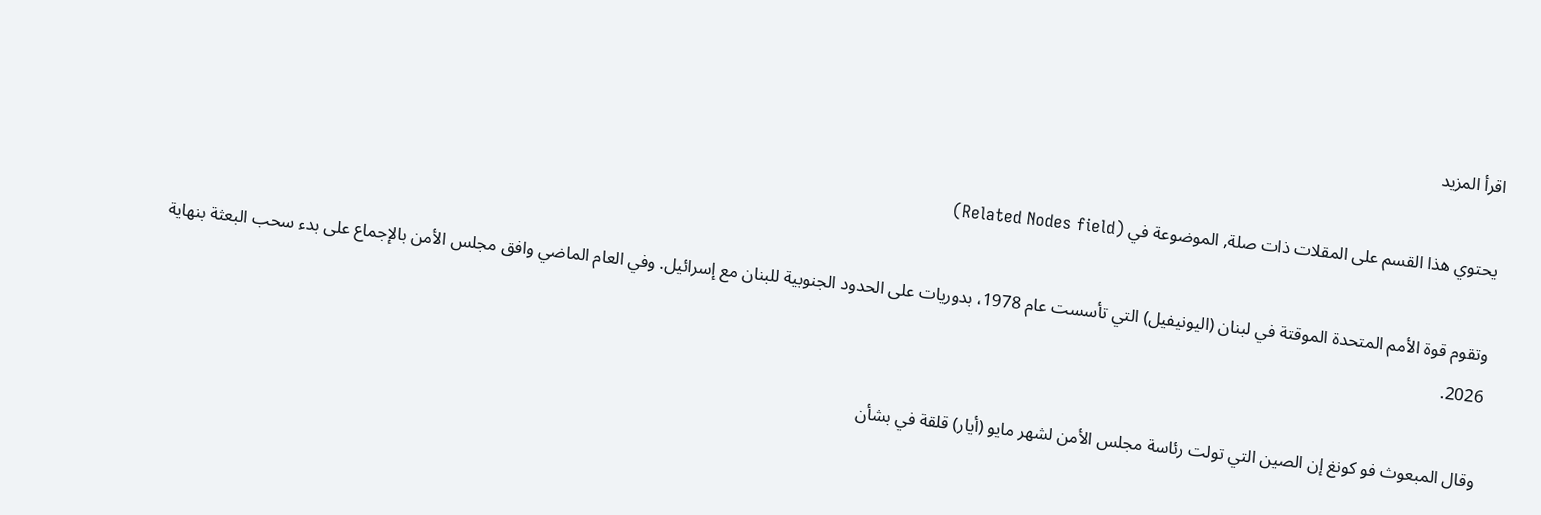اقرأ المزيد

يحتوي هذا القسم على المقلات ذات صلة, الموضوعة في (Related Nodes field)

وتقوم قوة الأمم المتحدة الموقتة في لبنان (اليونيفيل) التي تأسست عام 1978، بدوريات على الحدود الجنوبية للبنان مع إسرائيل. وفي العام الماضي وافق مجلس الأمن بالإجماع على بدء سحب البعثة بنهاية 2026.

وقال المبعوث فو كونغ إن ‌الصين التي ‌تولت رئاسة مجلس الأمن لشهر مايو (أيار) قلقة في بشأن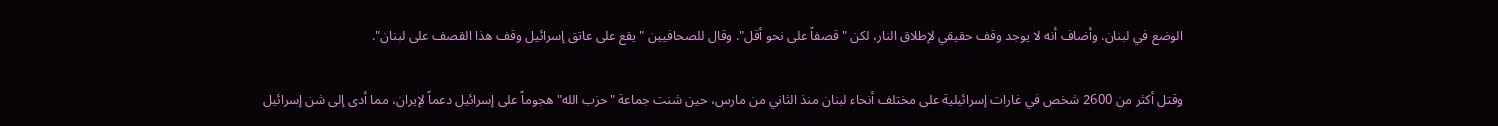الوضع في لبنان. وأضاف أنه لا يوجد وقف حقيقي لإطلاق النار، لكن "قصفاً على نحو أقل". وقال للصحافيين "يقع على عاتق إسرائيل وقف هذا القصف على لبنان".

وقتل أكثر من 2600 شخص في غارات إسرائيلية على مختلف أنحاء لبنان منذ الثاني من مارس، حين شنت جماعة "حزب الله" هجوماً على إسرائيل دعماً لإيران، ‌مما أدى إلى شن ‌إسرائيل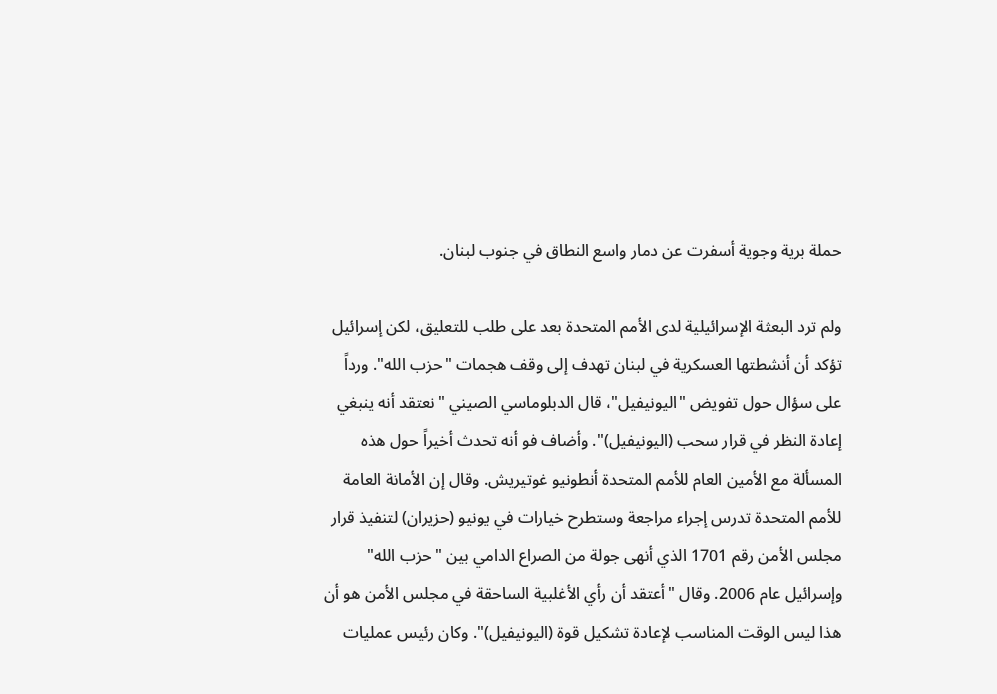حملة برية وجوية أسفرت عن دمار واسع النطاق ‌في جنوب لبنان.

ولم ترد البعثة الإسرائيلية لدى الأمم ‌المتحدة بعد على طلب للتعليق، لكن إسرائيل تؤكد أن أنشطتها العسكرية في لبنان تهدف إلى وقف هجمات "حزب الله". ورداً على سؤال حول تفويض "اليونيفيل"، قال الدبلوماسي ‌الصيني "نعتقد أنه ينبغي إعادة النظر في قرار سحب (اليونيفيل)". وأضاف فو أنه تحدث أخيراً حول هذه المسألة مع الأمين العام للأمم المتحدة أنطونيو غوتيريش. وقال إن الأمانة العامة للأمم المتحدة تدرس إجراء مراجعة وستطرح خيارات في يونيو (حزيران) لتنفيذ قرار مجلس الأمن رقم 1701 الذي أنهى جولة من الصراع الدامي بين "حزب الله" وإسرائيل عام 2006. وقال "أعتقد أن رأي الأغلبية الساحقة في مجلس الأمن هو أن هذا ليس الوقت المناسب لإعادة تشكيل قوة (اليونيفيل)". وكان رئيس عمليات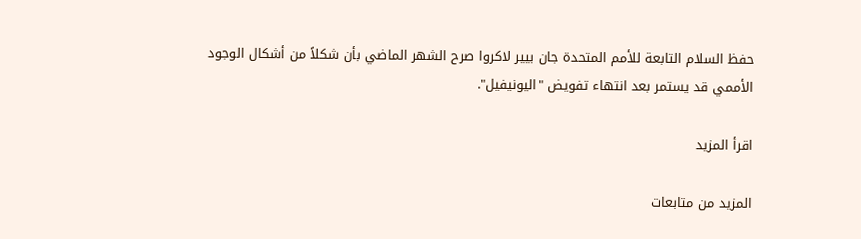حفظ السلام التابعة للأمم المتحدة جان بيير لاكروا صرح الشهر الماضي بأن شكلاً من أشكال الوجود الأممي قد يستمر بعد انتهاء تفويض "اليونيفيل".

اقرأ المزيد

المزيد من متابعات